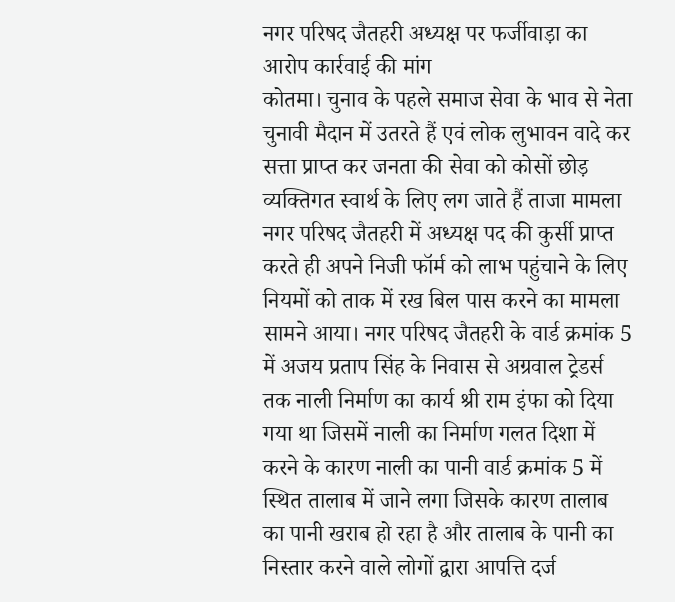नगर परिषद जैतहरी अध्यक्ष पर फर्जीवाड़ा का आरोप कार्रवाई की मांग
कोतमा। चुनाव के पहले समाज सेवा के भाव से नेता चुनावी मैदान में उतरते हैं एवं लोक लुभावन वादे कर सत्ता प्राप्त कर जनता की सेवा को कोसों छोड़ व्यक्तिगत स्वार्थ के लिए लग जाते हैं ताजा मामला नगर परिषद जैतहरी में अध्यक्ष पद की कुर्सी प्राप्त करते ही अपने निजी फॉर्म को लाभ पहुंचाने के लिए नियमों को ताक में रख बिल पास करने का मामला सामने आया। नगर परिषद जैतहरी के वार्ड क्रमांक 5 में अजय प्रताप सिंह के निवास से अग्रवाल ट्रेडर्स तक नाली निर्माण का कार्य श्री राम इंफा को दिया गया था जिसमें नाली का निर्माण गलत दिशा में करने के कारण नाली का पानी वार्ड क्रमांक 5 में स्थित तालाब में जाने लगा जिसके कारण तालाब का पानी खराब हो रहा है और तालाब के पानी का निस्तार करने वाले लोगों द्वारा आपत्ति दर्ज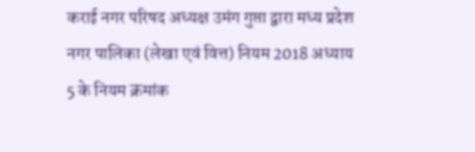कराई नगर परिषद अध्यक्ष उमंग गुप्ता द्वारा मध्य प्रदेश नगर पालिका (लेखा एवं वित्त) नियम 2018 अध्याय 5 के नियम क्रमांक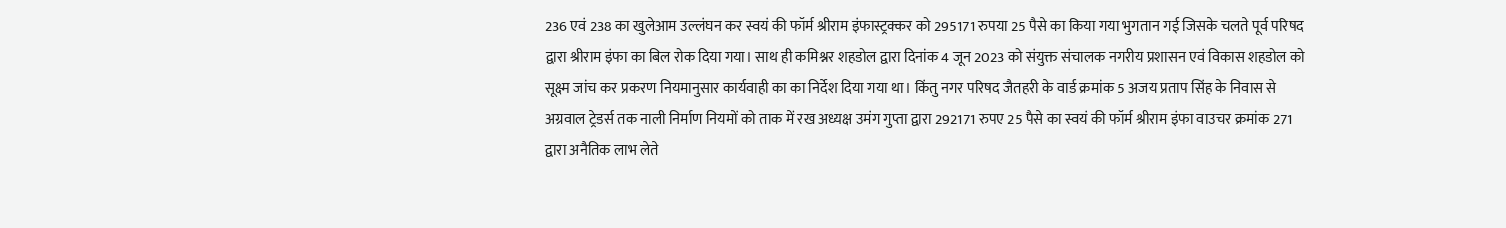236 एवं 238 का खुलेआम उल्लंघन कर स्वयं की फॉर्म श्रीराम इंफास्ट्रक्कर को 295171 रुपया 25 पैसे का किया गया भुगतान गई जिसके चलते पूर्व परिषद द्वारा श्रीराम इंफा का बिल रोक दिया गया। साथ ही कमिश्नर शहडोल द्वारा दिनांक 4 जून 2023 को संयुक्त संचालक नगरीय प्रशासन एवं विकास शहडोल को सूक्ष्म जांच कर प्रकरण नियमानुसार कार्यवाही का का निर्देश दिया गया था। किंतु नगर परिषद जैतहरी के वार्ड क्रमांक 5 अजय प्रताप सिंह के निवास से अग्रवाल ट्रेडर्स तक नाली निर्माण नियमों को ताक में रख अध्यक्ष उमंग गुप्ता द्वारा 292171 रुपए 25 पैसे का स्वयं की फॉर्म श्रीराम इंफा वाउचर क्रमांक 271 द्वारा अनैतिक लाभ लेते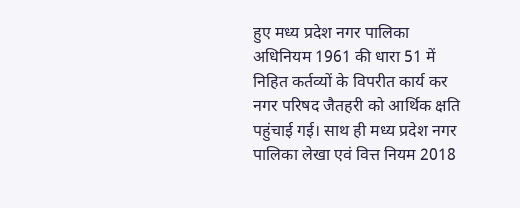हुए मध्य प्रदेश नगर पालिका अधिनियम 1961 की धारा 51 में निहित कर्तव्यों के विपरीत कार्य कर नगर परिषद जैतहरी को आर्थिक क्षति पहुंचाई गई। साथ ही मध्य प्रदेश नगर पालिका लेखा एवं वित्त नियम 2018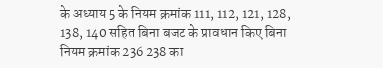के अध्याय 5 के नियम क्रमांक 111, 112, 121, 128, 138, 140 सहित बिना बजट के प्रावधान किए बिना नियम क्रमांक 236 238 का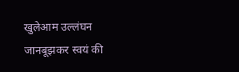खुलेआम उल्लंघन जानबूझकर स्वयं की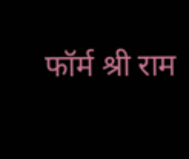फॉर्म श्री राम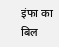इंफा का बिल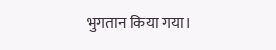भुगतान किया गया।